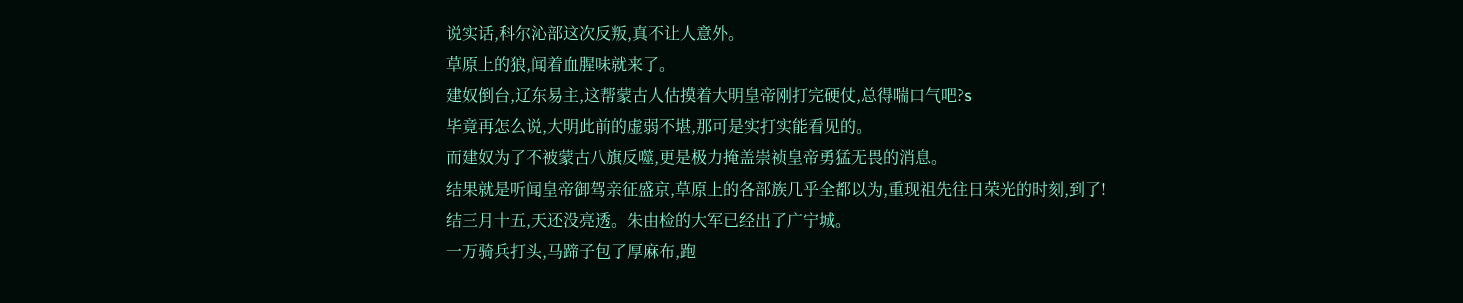说实话,科尔沁部这次反叛,真不让人意外。
草原上的狼,闻着血腥味就来了。
建奴倒台,辽东易主,这帮蒙古人估摸着大明皇帝刚打完硬仗,总得喘口气吧?s
毕竟再怎么说,大明此前的虚弱不堪,那可是实打实能看见的。
而建奴为了不被蒙古八旗反噬,更是极力掩盖崇祯皇帝勇猛无畏的消息。
结果就是听闻皇帝御驾亲征盛京,草原上的各部族几乎全都以为,重现祖先往日荣光的时刻,到了!
结三月十五,天还没亮透。朱由检的大军已经出了广宁城。
一万骑兵打头,马蹄子包了厚麻布,跑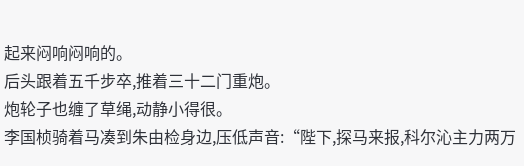起来闷响闷响的。
后头跟着五千步卒,推着三十二门重炮。
炮轮子也缠了草绳,动静小得很。
李国桢骑着马凑到朱由检身边,压低声音:“陛下,探马来报,科尔沁主力两万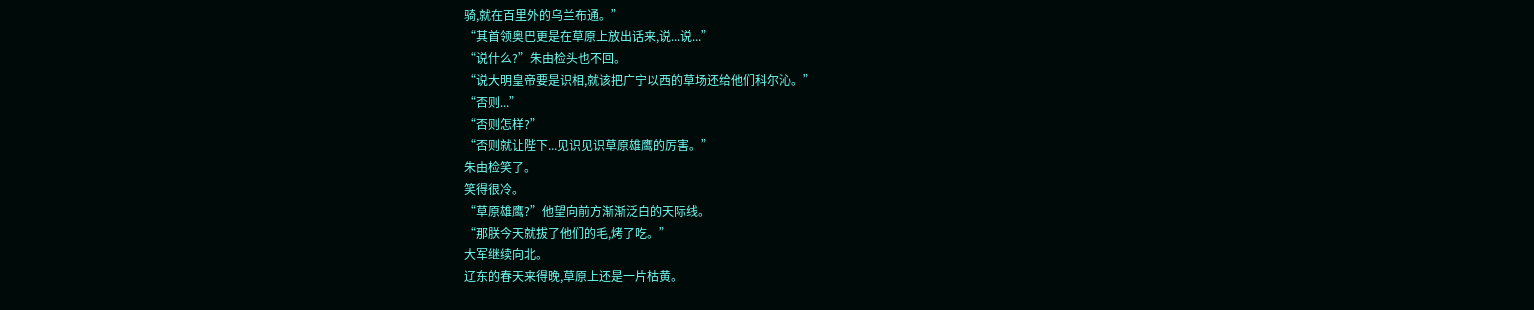骑,就在百里外的乌兰布通。”
“其首领奥巴更是在草原上放出话来,说...说...”
“说什么?”朱由检头也不回。
“说大明皇帝要是识相,就该把广宁以西的草场还给他们科尔沁。”
“否则...”
“否则怎样?”
“否则就让陛下...见识见识草原雄鹰的厉害。”
朱由检笑了。
笑得很冷。
“草原雄鹰?”他望向前方渐渐泛白的天际线。
“那朕今天就拔了他们的毛,烤了吃。”
大军继续向北。
辽东的春天来得晚,草原上还是一片枯黄。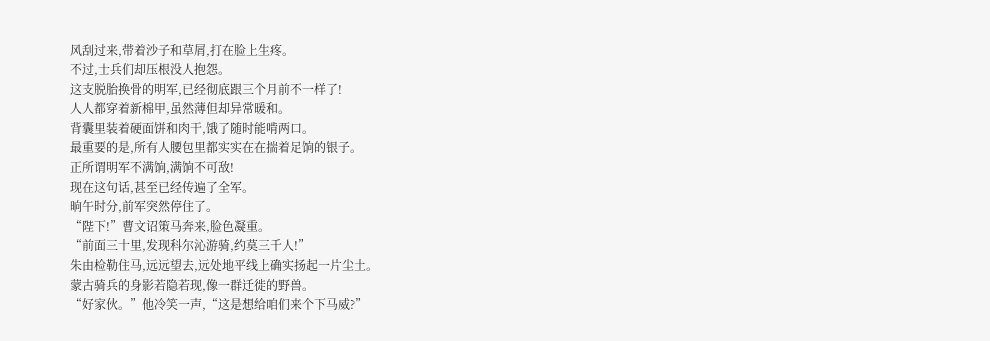风刮过来,带着沙子和草屑,打在脸上生疼。
不过,士兵们却压根没人抱怨。
这支脱胎换骨的明军,已经彻底跟三个月前不一样了!
人人都穿着新棉甲,虽然薄但却异常暖和。
背囊里装着硬面饼和肉干,饿了随时能啃两口。
最重要的是,所有人腰包里都实实在在揣着足饷的银子。
正所谓明军不满饷,满饷不可敌!
现在这句话,甚至已经传遍了全军。
晌午时分,前军突然停住了。
“陛下!”曹文诏策马奔来,脸色凝重。
“前面三十里,发现科尔沁游骑,约莫三千人!”
朱由检勒住马,远远望去,远处地平线上确实扬起一片尘土。
蒙古骑兵的身影若隐若现,像一群迁徙的野兽。
“好家伙。”他冷笑一声,“这是想给咱们来个下马威?”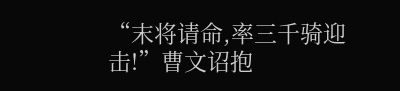“末将请命,率三千骑迎击!”曹文诏抱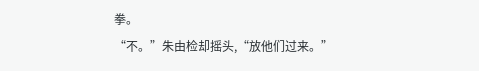拳。
“不。”朱由检却摇头,“放他们过来。”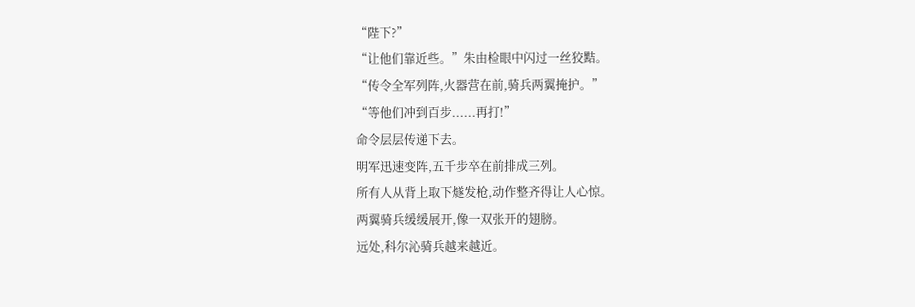“陛下?”
“让他们靠近些。”朱由检眼中闪过一丝狡黠。
“传令全军列阵,火器营在前,骑兵两翼掩护。”
“等他们冲到百步......再打!”
命令层层传递下去。
明军迅速变阵,五千步卒在前排成三列。
所有人从背上取下燧发枪,动作整齐得让人心惊。
两翼骑兵缓缓展开,像一双张开的翅膀。
远处,科尔沁骑兵越来越近。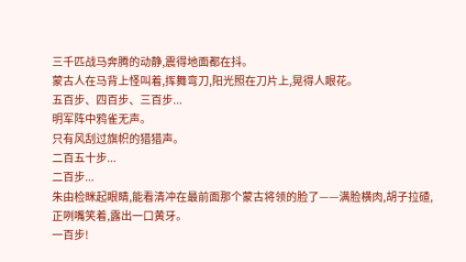三千匹战马奔腾的动静,震得地面都在抖。
蒙古人在马背上怪叫着,挥舞弯刀,阳光照在刀片上,晃得人眼花。
五百步、四百步、三百步...
明军阵中鸦雀无声。
只有风刮过旗帜的猎猎声。
二百五十步...
二百步...
朱由检眯起眼睛,能看清冲在最前面那个蒙古将领的脸了——满脸横肉,胡子拉碴,正咧嘴笑着,露出一口黄牙。
一百步!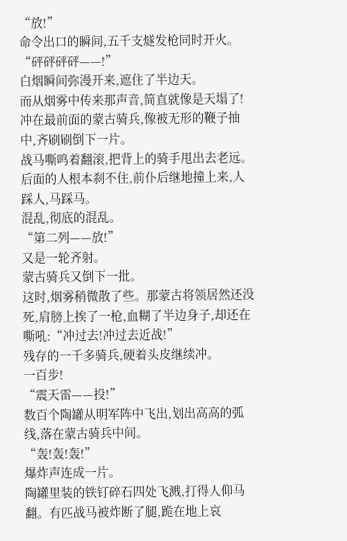“放!”
命令出口的瞬间,五千支燧发枪同时开火。
“砰砰砰砰——!”
白烟瞬间弥漫开来,遮住了半边天。
而从烟雾中传来那声音,简直就像是天塌了!
冲在最前面的蒙古骑兵,像被无形的鞭子抽中,齐刷刷倒下一片。
战马嘶鸣着翻滚,把背上的骑手甩出去老远。
后面的人根本刹不住,前仆后继地撞上来,人踩人,马踩马。
混乱,彻底的混乱。
“第二列——放!”
又是一轮齐射。
蒙古骑兵又倒下一批。
这时,烟雾稍微散了些。那蒙古将领居然还没死,肩膀上挨了一枪,血糊了半边身子,却还在嘶吼:“冲过去!冲过去近战!”
残存的一千多骑兵,硬着头皮继续冲。
一百步!
“震天雷——投!”
数百个陶罐从明军阵中飞出,划出高高的弧线,落在蒙古骑兵中间。
“轰!轰!轰!”
爆炸声连成一片。
陶罐里装的铁钉碎石四处飞溅,打得人仰马翻。有匹战马被炸断了腿,跪在地上哀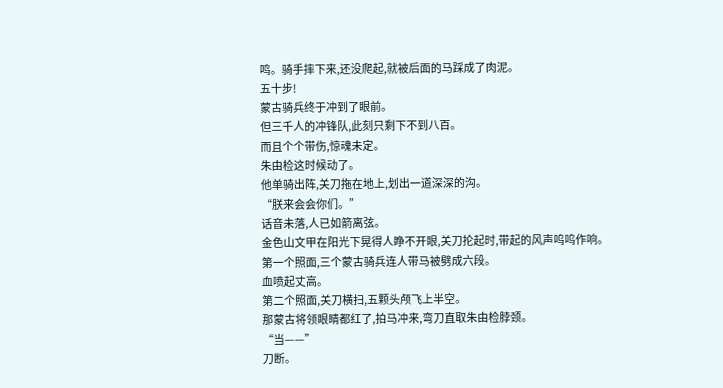鸣。骑手摔下来,还没爬起,就被后面的马踩成了肉泥。
五十步!
蒙古骑兵终于冲到了眼前。
但三千人的冲锋队,此刻只剩下不到八百。
而且个个带伤,惊魂未定。
朱由检这时候动了。
他单骑出阵,关刀拖在地上,划出一道深深的沟。
“朕来会会你们。”
话音未落,人已如箭离弦。
金色山文甲在阳光下晃得人睁不开眼,关刀抡起时,带起的风声呜呜作响。
第一个照面,三个蒙古骑兵连人带马被劈成六段。
血喷起丈高。
第二个照面,关刀横扫,五颗头颅飞上半空。
那蒙古将领眼睛都红了,拍马冲来,弯刀直取朱由检脖颈。
“当——”
刀断。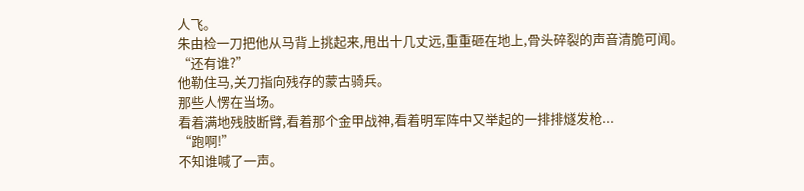人飞。
朱由检一刀把他从马背上挑起来,甩出十几丈远,重重砸在地上,骨头碎裂的声音清脆可闻。
“还有谁?”
他勒住马,关刀指向残存的蒙古骑兵。
那些人愣在当场。
看着满地残肢断臂,看着那个金甲战神,看着明军阵中又举起的一排排燧发枪...
“跑啊!”
不知谁喊了一声。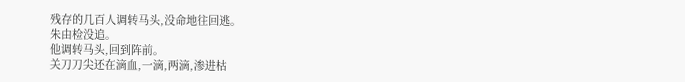残存的几百人调转马头,没命地往回逃。
朱由检没追。
他调转马头,回到阵前。
关刀刀尖还在滴血,一滴,两滴,渗进枯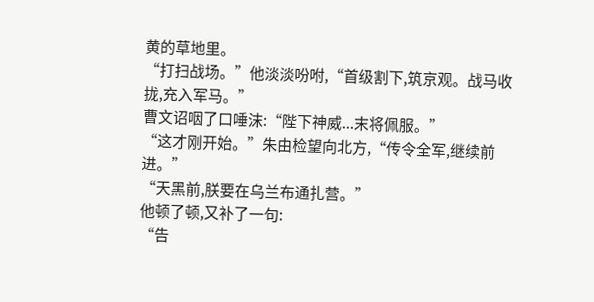黄的草地里。
“打扫战场。”他淡淡吩咐,“首级割下,筑京观。战马收拢,充入军马。”
曹文诏咽了口唾沫:“陛下神威...末将佩服。”
“这才刚开始。”朱由检望向北方,“传令全军,继续前进。”
“天黑前,朕要在乌兰布通扎营。”
他顿了顿,又补了一句:
“告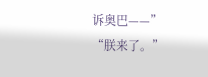诉奥巴——”
“朕来了。”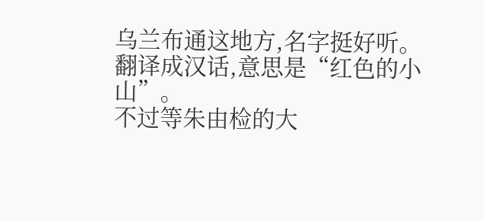乌兰布通这地方,名字挺好听。
翻译成汉话,意思是“红色的小山”。
不过等朱由检的大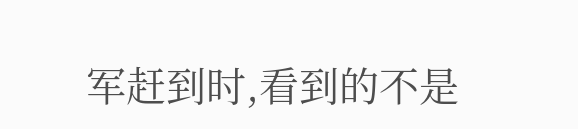军赶到时,看到的不是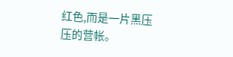红色,而是一片黑压压的营帐。